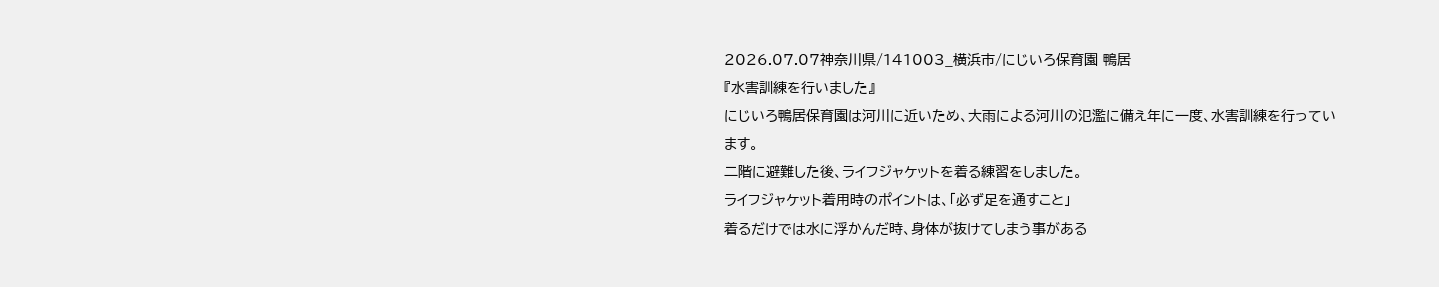2026.07.07神奈川県/141003_横浜市/にじいろ保育園 鴨居
『水害訓練を行いました』
にじいろ鴨居保育園は河川に近いため、大雨による河川の氾濫に備え年に一度、水害訓練を行っています。
二階に避難した後、ライフジャケットを着る練習をしました。
ライフジャケット着用時のポイントは、「必ず足を通すこと」
着るだけでは水に浮かんだ時、身体が抜けてしまう事がある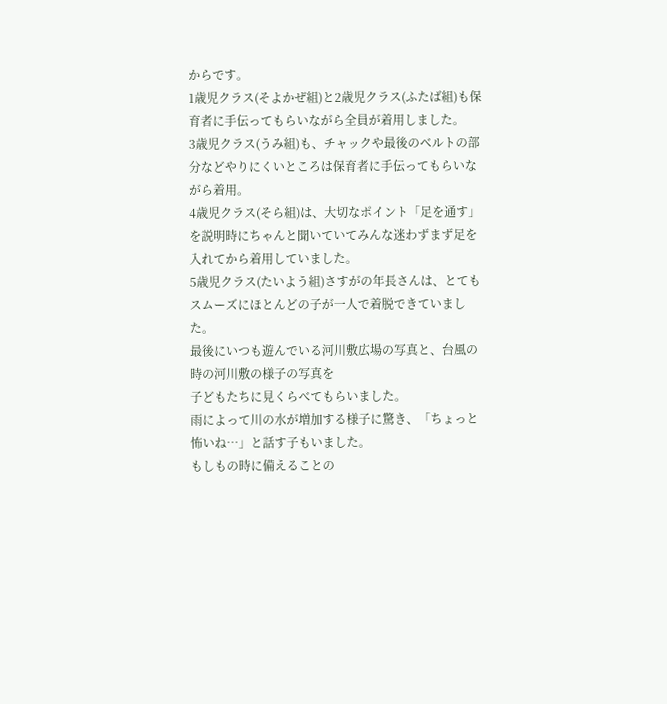からです。
1歳児クラス(そよかぜ組)と2歳児クラス(ふたば組)も保育者に手伝ってもらいながら全員が着用しました。
3歳児クラス(うみ組)も、チャックや最後のベルトの部分などやりにくいところは保育者に手伝ってもらいながら着用。
4歳児クラス(そら組)は、大切なポイント「足を通す」を説明時にちゃんと聞いていてみんな迷わずまず足を入れてから着用していました。
5歳児クラス(たいよう組)さすがの年長さんは、とてもスムーズにほとんどの子が一人で着脱できていました。
最後にいつも遊んでいる河川敷広場の写真と、台風の時の河川敷の様子の写真を
子どもたちに見くらべてもらいました。
雨によって川の水が増加する様子に驚き、「ちょっと怖いね…」と話す子もいました。
もしもの時に備えることの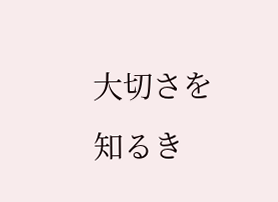大切さを知るき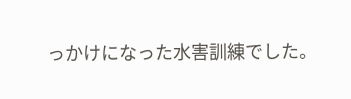っかけになった水害訓練でした。